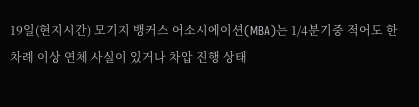19일(현지시간) 모기지 뱅커스 어소시에이션(MBA)는 1/4분기중 적어도 한 차례 이상 연체 사실이 있거나 차압 진행 상태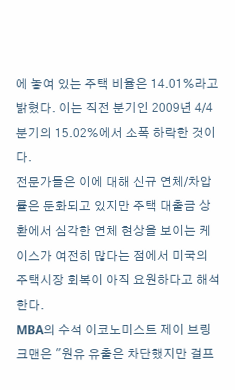에 놓여 있는 주택 비율은 14.01%라고 밝혔다. 이는 직전 분기인 2009년 4/4분기의 15.02%에서 소폭 하락한 것이다.
전문가들은 이에 대해 신규 연체/차압률은 둔화되고 있지만 주택 대출금 상환에서 심각한 연체 현상을 보이는 케이스가 여전히 많다는 점에서 미국의 주택시장 회복이 아직 요원하다고 해석한다.
MBA의 수석 이코노미스트 제이 브링크맨은 "원유 유출은 차단했지만 걸프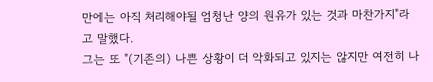만에는 아직 처리해야될 엄청난 양의 원유가 있는 것과 마찬가지"라고 말했다.
그는 또 "(기존의) 나쁜 상황이 더 악화되고 있지는 않지만 여전히 나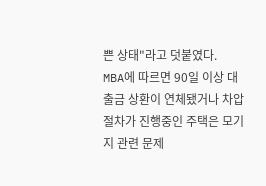쁜 상태"라고 덧붙였다.
MBA에 따르면 90일 이상 대출금 상환이 연체됐거나 차압절차가 진행중인 주택은 모기지 관련 문제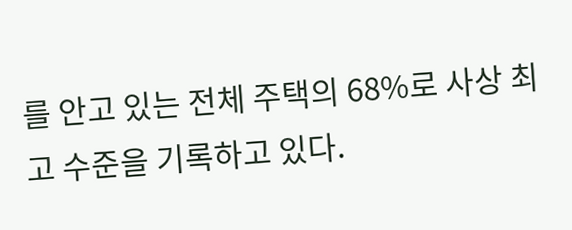를 안고 있는 전체 주택의 68%로 사상 최고 수준을 기록하고 있다.